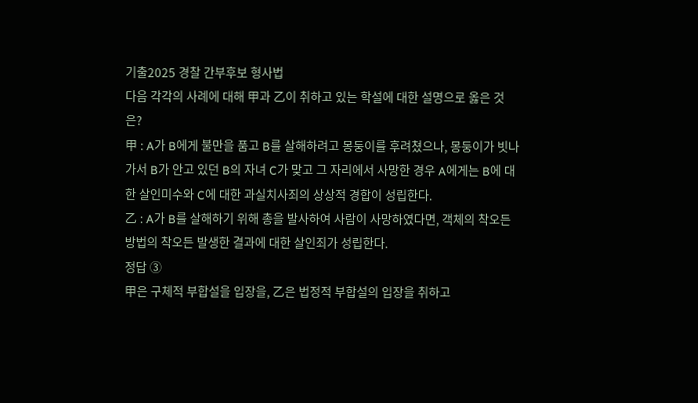기출2025 경찰 간부후보 형사법
다음 각각의 사례에 대해 甲과 乙이 취하고 있는 학설에 대한 설명으로 옳은 것은?
甲 : A가 B에게 불만을 품고 B를 살해하려고 몽둥이를 후려쳤으나, 몽둥이가 빗나가서 B가 안고 있던 B의 자녀 C가 맞고 그 자리에서 사망한 경우 A에게는 B에 대한 살인미수와 C에 대한 과실치사죄의 상상적 경합이 성립한다.
乙 : A가 B를 살해하기 위해 총을 발사하여 사람이 사망하였다면, 객체의 착오든 방법의 착오든 발생한 결과에 대한 살인죄가 성립한다.
정답 ③
甲은 구체적 부합설을 입장을, 乙은 법정적 부합설의 입장을 취하고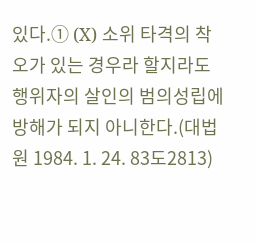있다.① (X) 소위 타격의 착오가 있는 경우라 할지라도 행위자의 살인의 범의성립에 방해가 되지 아니한다.(대법원 1984. 1. 24. 83도2813)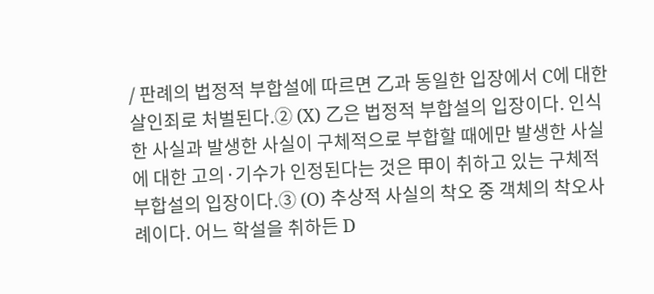/ 판례의 법정적 부합설에 따르면 乙과 동일한 입장에서 C에 대한 살인죄로 처벌된다.② (X) 乙은 법정적 부합설의 입장이다. 인식한 사실과 발생한 사실이 구체적으로 부합할 때에만 발생한 사실에 대한 고의·기수가 인정된다는 것은 甲이 취하고 있는 구체적 부합설의 입장이다.③ (O) 추상적 사실의 착오 중 객체의 착오사례이다. 어느 학설을 취하든 D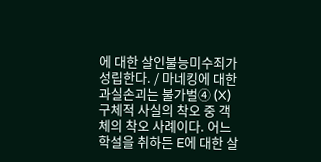에 대한 살인불능미수죄가 성립한다. / 마네킹에 대한 과실손괴는 불가벌④ (X) 구체적 사실의 착오 중 객체의 착오 사례이다. 어느 학설을 취하든 E에 대한 살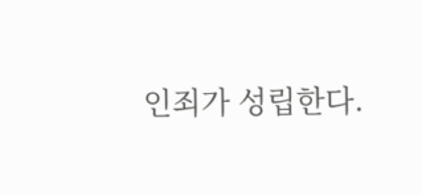인죄가 성립한다.